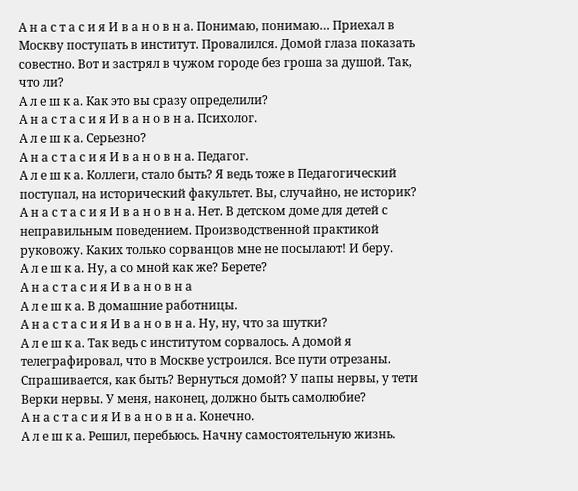А н а с т а с и я И в а н о в н а. Понимаю, понимаю… Приехал в Москву поступать в институт. Провалился. Домой глаза показать совестно. Вот и застрял в чужом городе без гроша за душой. Так, что ли?
А л е ш к а. Как это вы сразу определили?
А н а с т а с и я И в а н о в н а. Психолог.
А л е ш к а. Серьезно?
А н а с т а с и я И в а н о в н а. Педагог.
А л е ш к а. Коллеги, стало быть? Я ведь тоже в Педагогический поступал, на исторический факультет. Вы, случайно, не историк?
А н а с т а с и я И в а н о в н а. Нет. В детском доме для детей с неправильным поведением. Производственной практикой руковожу. Каких только сорванцов мне не посылают! И беру.
А л е ш к а. Ну, а со мной как же? Берете?
А н а с т а с и я И в а н о в н а
А л е ш к а. В домашние работницы.
А н а с т а с и я И в а н о в н а. Ну, ну, что за шутки?
А л е ш к а. Так ведь с институтом сорвалось. А домой я телеграфировал, что в Москве устроился. Все пути отрезаны. Спрашивается, как быть? Вернуться домой? У папы нервы, у тети Верки нервы. У меня, наконец, должно быть самолюбие?
А н а с т а с и я И в а н о в н а. Конечно.
А л е ш к а. Решил, перебьюсь. Начну самостоятельную жизнь.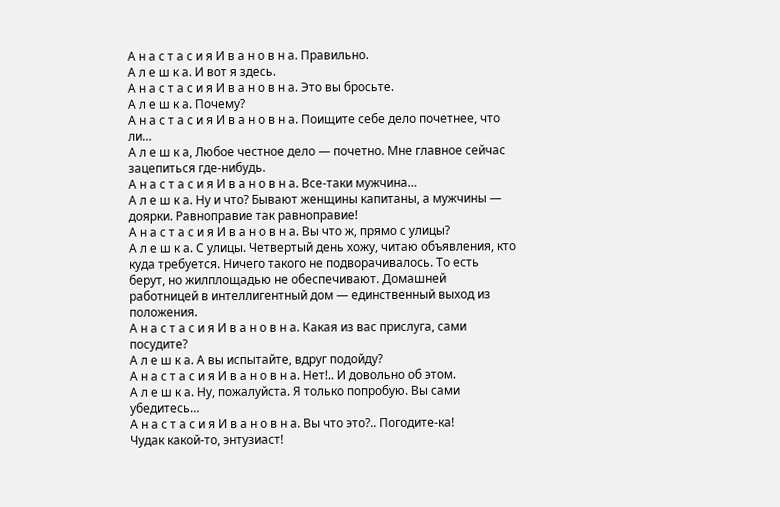А н а с т а с и я И в а н о в н а. Правильно.
А л е ш к а. И вот я здесь.
А н а с т а с и я И в а н о в н а. Это вы бросьте.
А л е ш к а. Почему?
А н а с т а с и я И в а н о в н а. Поищите себе дело почетнее, что ли…
А л е ш к а, Любое честное дело — почетно. Мне главное сейчас зацепиться где-нибудь.
А н а с т а с и я И в а н о в н а. Все-таки мужчина…
А л е ш к а. Ну и что? Бывают женщины капитаны, а мужчины — доярки. Равноправие так равноправие!
А н а с т а с и я И в а н о в н а. Вы что ж, прямо с улицы?
А л е ш к а. С улицы. Четвертый день хожу, читаю объявления, кто куда требуется. Ничего такого не подворачивалось. То есть берут, но жилплощадью не обеспечивают. Домашней работницей в интеллигентный дом — единственный выход из положения.
А н а с т а с и я И в а н о в н а. Какая из вас прислуга, сами посудите?
А л е ш к а. А вы испытайте, вдруг подойду?
А н а с т а с и я И в а н о в н а. Нет!.. И довольно об этом.
А л е ш к а. Ну, пожалуйста. Я только попробую. Вы сами убедитесь…
А н а с т а с и я И в а н о в н а. Вы что это?.. Погодите-ка!
Чудак какой-то, энтузиаст!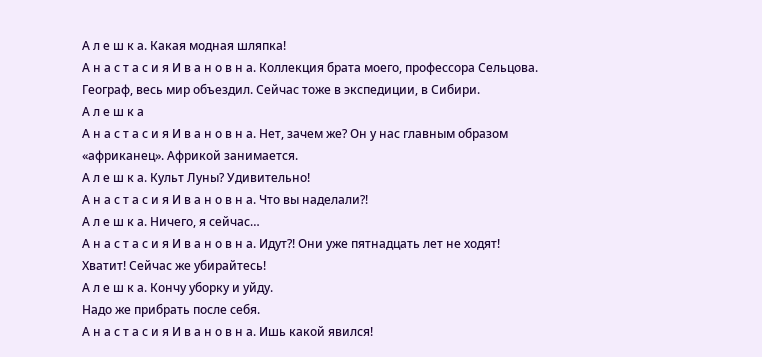А л е ш к а. Какая модная шляпка!
А н а с т а с и я И в а н о в н а. Коллекция брата моего, профессора Сельцова. Географ, весь мир объездил. Сейчас тоже в экспедиции, в Сибири.
А л е ш к а
А н а с т а с и я И в а н о в н а. Нет, зачем же? Он у нас главным образом «африканец». Африкой занимается.
А л е ш к а. Культ Луны? Удивительно!
А н а с т а с и я И в а н о в н а. Что вы наделали?!
А л е ш к а. Ничего, я сейчас…
А н а с т а с и я И в а н о в н а. Идут?! Они уже пятнадцать лет не ходят!
Хватит! Сейчас же убирайтесь!
А л е ш к а. Кончу уборку и уйду.
Надо же прибрать после себя.
А н а с т а с и я И в а н о в н а. Ишь какой явился!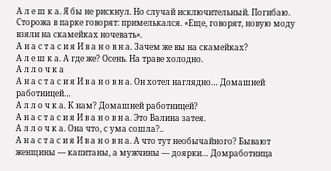А л е ш к а. Я бы не рискнул. Но случай исключительный. Погибаю. Сторожа в парке говорят: примелькался. «Еще, говорят, новую моду взяли на скамейках ночевать».
А н а с т а с и я И в а н о в н а. Зачем же вы на скамейках?
А л е ш к а. А где же? Осень. На траве холодно.
А л л о ч к а
А н а с т а с и я И в а н о в н а. Он хотел наглядно… Домашней работницей…
А л л о ч к а. К нам? Домашней работницей?
А н а с т а с и я И в а н о в н а. Это Валина затея.
А л л о ч к а. Она что, с ума сошла?..
А н а с т а с и я И в а н о в н а. А что тут необычайного? Бывают женщины — капитаны, а мужчины — доярки… Домработница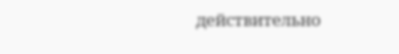действительно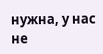нужна, у нас не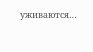уживаются…